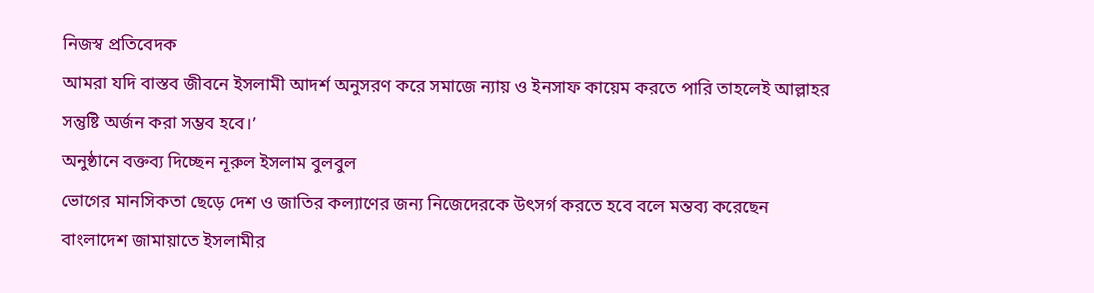নিজস্ব প্রতিবেদক
আমরা যদি বাস্তব জীবনে ইসলামী আদর্শ অনুসরণ করে সমাজে ন্যায় ও ইনসাফ কায়েম করতে পারি তাহলেই আল্লাহর সন্তুষ্টি অর্জন করা সম্ভব হবে।’
অনুষ্ঠানে বক্তব্য দিচ্ছেন নূরুল ইসলাম বুলবুল
ভোগের মানসিকতা ছেড়ে দেশ ও জাতির কল্যাণের জন্য নিজেদেরকে উৎসর্গ করতে হবে বলে মন্তব্য করেছেন বাংলাদেশ জামায়াতে ইসলামীর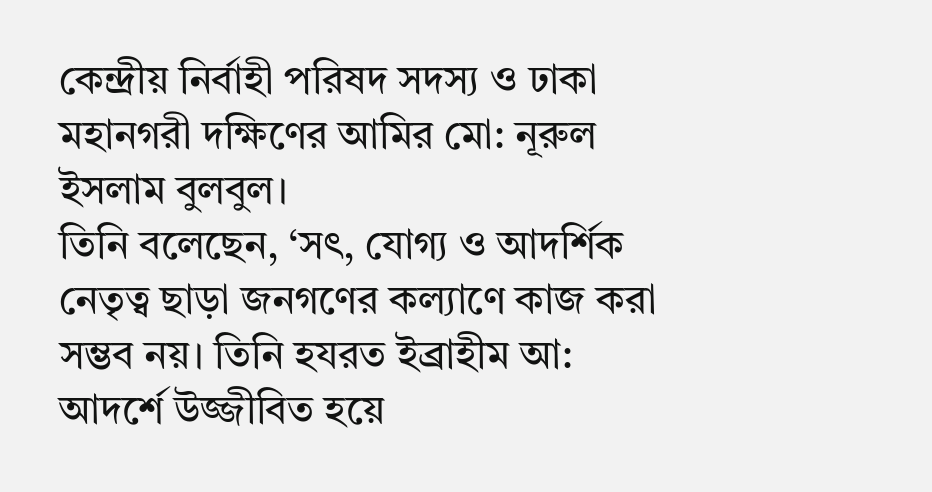কেন্দ্রীয় নির্বাহী পরিষদ সদস্য ও ঢাকা মহানগরী দক্ষিণের আমির মো: নূরুল ইসলাম বুলবুল।
তিনি বলেছেন, ‘সৎ, যোগ্য ও আদর্শিক নেতৃত্ব ছাড়া জনগণের কল্যাণে কাজ করা সম্ভব নয়। তিনি হযরত ইব্রাহীম আ: আদর্শে উজ্জীবিত হয়ে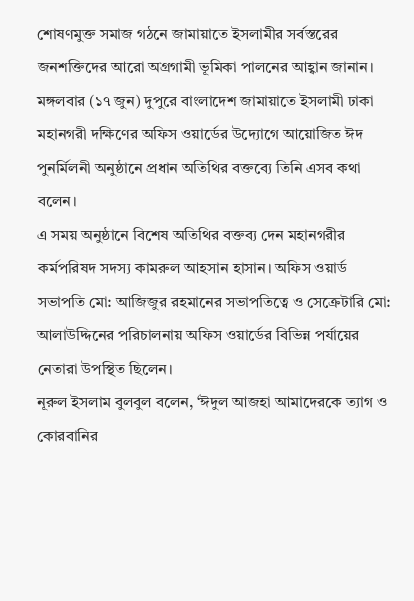শোষণমুক্ত সমাজ গঠনে জামায়াতে ইসলামীর সর্বস্তরের জনশক্তিদের আরো অগ্রগামী ভূমিকা পালনের আহ্বান জানান।
মঙ্গলবার (১৭ জুন) দুপুরে বাংলাদেশ জামায়াতে ইসলামী ঢাকা মহানগরী দক্ষিণের অফিস ওয়ার্ডের উদ্যোগে আয়োজিত ঈদ পুনর্মিলনী অনুষ্ঠানে প্রধান অতিথির বক্তব্যে তিনি এসব কথা বলেন।
এ সময় অনুষ্ঠানে বিশেষ অতিথির বক্তব্য দেন মহানগরীর কর্মপরিষদ সদস্য কামরুল আহসান হাসান। অফিস ওয়ার্ড সভাপতি মো: আজিজুর রহমানের সভাপতিত্বে ও সেক্রেটারি মো: আলাউদ্দিনের পরিচালনায় অফিস ওয়ার্ডের বিভিন্ন পর্যায়ের নেতারা উপস্থিত ছিলেন।
নূরুল ইসলাম বুলবুল বলেন, ‘ঈদুল আজহা আমাদেরকে ত্যাগ ও কোরবানির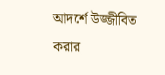আদর্শে উজ্জীবিত করার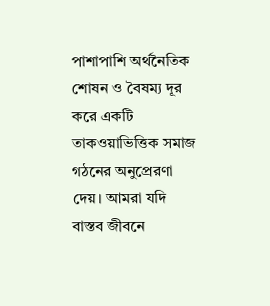পাশাপাশি অর্থনৈতিক শোষন ও বৈষম্য দূর করে একটি তাকওয়াভিত্তিক সমাজ গঠনের অনুপ্রেরণা দেয়। আমরা যদি বাস্তব জীবনে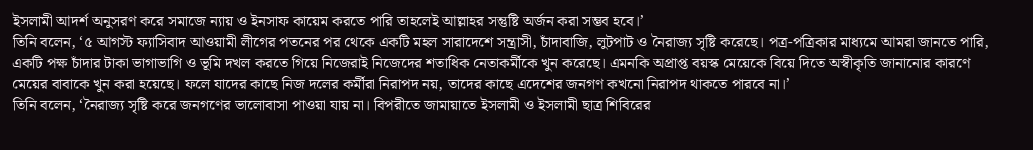ইসলামী আদর্শ অনুসরণ করে সমাজে ন্যায় ও ইনসাফ কায়েম করতে পারি তাহলেই আল্লাহর সন্তুষ্টি অর্জন করা সম্ভব হবে।’
তিনি বলেন, ‘৫ আগস্ট ফ্যাসিবাদ আওয়ামী লীগের পতনের পর থেকে একটি মহল সারাদেশে সন্ত্রাসী, চাঁদাবাজি, লুটপাট ও নৈরাজ্য সৃষ্টি করেছে। পত্র-পত্রিকার মাধ্যমে আমরা জানতে পারি, একটি পক্ষ চাঁদার টাকা ভাগাভাগি ও ভূমি দখল করতে গিয়ে নিজেরাই নিজেদের শতাধিক নেতাকর্মীকে খুন করেছে। এমনকি অপ্রাপ্ত বয়স্ক মেয়েকে বিয়ে দিতে অস্বীকৃতি জানানোর কারণে মেয়ের বাবাকে খুন করা হয়েছে। ফলে যাদের কাছে নিজ দলের কর্মীরা নিরাপদ নয়, তাদের কাছে এদেশের জনগণ কখনো নিরাপদ থাকতে পারবে না।’
তিনি বলেন, ‘নৈরাজ্য সৃষ্টি করে জনগণের ভালোবাসা পাওয়া যায় না। বিপরীতে জামায়াতে ইসলামী ও ইসলামী ছাত্র শিবিরের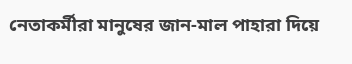নেতাকর্মীরা মানুষের জান-মাল পাহারা দিয়ে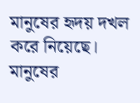মানুষের হৃদয় দখল করে নিয়েছে। মানুষের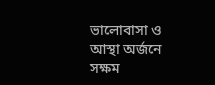ভালোবাসা ও আস্থা অর্জনে সক্ষম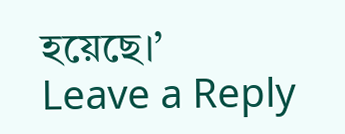হয়েছে।’
Leave a Reply